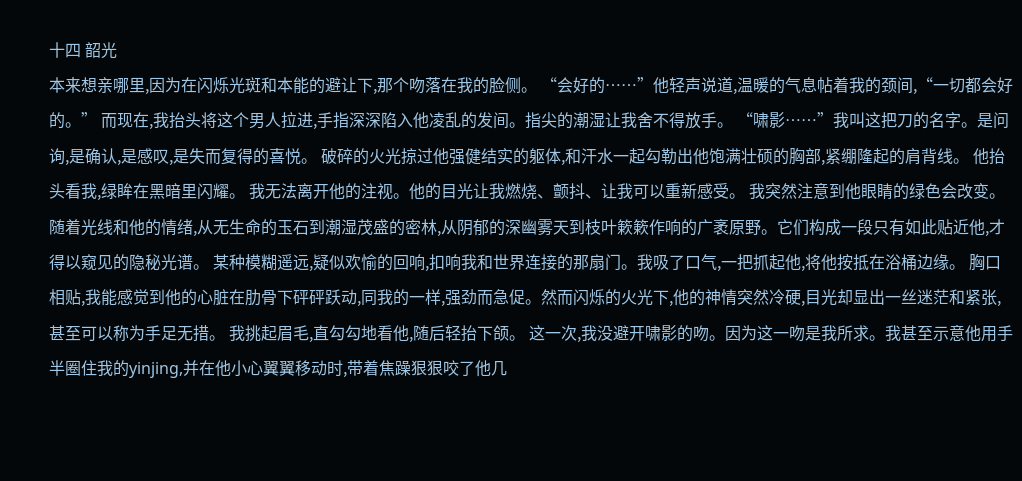十四 韶光
本来想亲哪里,因为在闪烁光斑和本能的避让下,那个吻落在我的脸侧。 “会好的……”他轻声说道,温暖的气息帖着我的颈间,“一切都会好的。” 而现在,我抬头将这个男人拉进,手指深深陷入他凌乱的发间。指尖的潮湿让我舍不得放手。 “啸影……”我叫这把刀的名字。是问询,是确认,是感叹,是失而复得的喜悦。 破碎的火光掠过他强健结实的躯体,和汗水一起勾勒出他饱满壮硕的胸部,紧绷隆起的肩背线。 他抬头看我,绿眸在黑暗里闪耀。 我无法离开他的注视。他的目光让我燃烧、颤抖、让我可以重新感受。 我突然注意到他眼睛的绿色会改变。随着光线和他的情绪,从无生命的玉石到潮湿茂盛的密林,从阴郁的深幽雾天到枝叶簌簌作响的广袤原野。它们构成一段只有如此贴近他,才得以窥见的隐秘光谱。 某种模糊遥远,疑似欢愉的回响,扣响我和世界连接的那扇门。我吸了口气,一把抓起他,将他按抵在浴桶边缘。 胸口相贴,我能感觉到他的心脏在肋骨下砰砰跃动,同我的一样,强劲而急促。然而闪烁的火光下,他的神情突然冷硬,目光却显出一丝迷茫和紧张,甚至可以称为手足无措。 我挑起眉毛,直勾勾地看他,随后轻抬下颌。 这一次,我没避开啸影的吻。因为这一吻是我所求。我甚至示意他用手半圈住我的yinjing,并在他小心翼翼移动时,带着焦躁狠狠咬了他几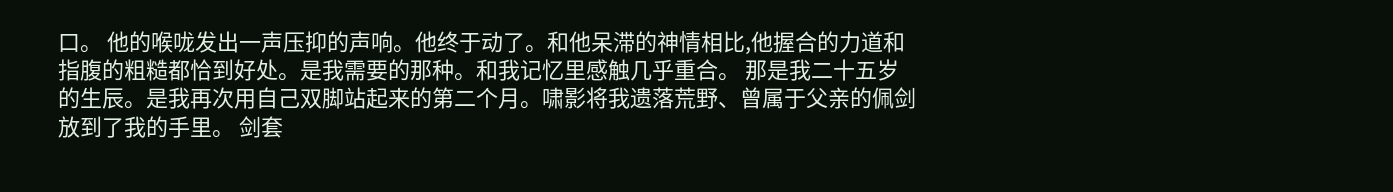口。 他的喉咙发出一声压抑的声响。他终于动了。和他呆滞的神情相比,他握合的力道和指腹的粗糙都恰到好处。是我需要的那种。和我记忆里感触几乎重合。 那是我二十五岁的生辰。是我再次用自己双脚站起来的第二个月。啸影将我遗落荒野、曾属于父亲的佩剑放到了我的手里。 剑套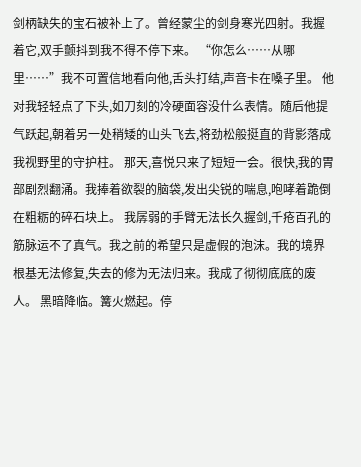剑柄缺失的宝石被补上了。曾经蒙尘的剑身寒光四射。我握着它,双手颤抖到我不得不停下来。 “你怎么……从哪里……”我不可置信地看向他,舌头打结,声音卡在嗓子里。 他对我轻轻点了下头,如刀刻的冷硬面容没什么表情。随后他提气跃起,朝着另一处稍矮的山头飞去,将劲松般挺直的背影落成我视野里的守护柱。 那天,喜悦只来了短短一会。很快,我的胃部剧烈翻涌。我捧着欲裂的脑袋,发出尖锐的喘息,咆哮着跪倒在粗粝的碎石块上。 我孱弱的手臂无法长久握剑,千疮百孔的筋脉运不了真气。我之前的希望只是虚假的泡沫。我的境界根基无法修复,失去的修为无法归来。我成了彻彻底底的废人。 黑暗降临。篝火燃起。停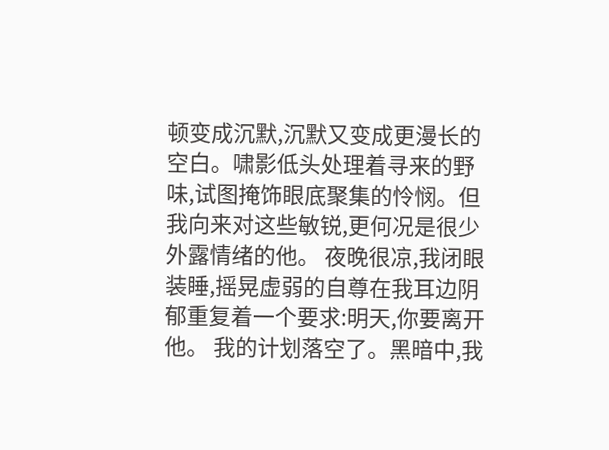顿变成沉默,沉默又变成更漫长的空白。啸影低头处理着寻来的野味,试图掩饰眼底聚集的怜悯。但我向来对这些敏锐,更何况是很少外露情绪的他。 夜晚很凉,我闭眼装睡,摇晃虚弱的自尊在我耳边阴郁重复着一个要求:明天,你要离开他。 我的计划落空了。黑暗中,我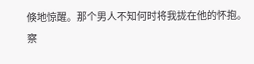倏地惊醒。那个男人不知何时将我拢在他的怀抱。察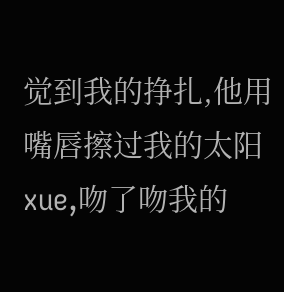觉到我的挣扎,他用嘴唇擦过我的太阳xue,吻了吻我的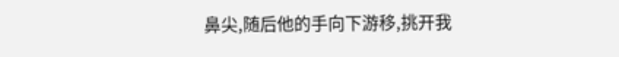鼻尖,随后他的手向下游移,挑开我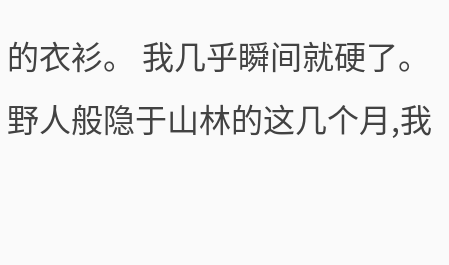的衣衫。 我几乎瞬间就硬了。野人般隐于山林的这几个月,我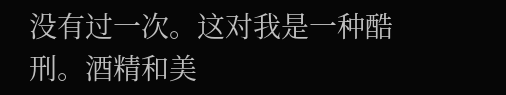没有过一次。这对我是一种酷刑。酒精和美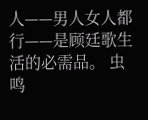人——男人女人都行——是顾廷歌生活的必需品。 虫鸣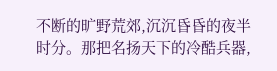不断的旷野荒郊,沉沉昏昏的夜半时分。那把名扬天下的冷酷兵器,